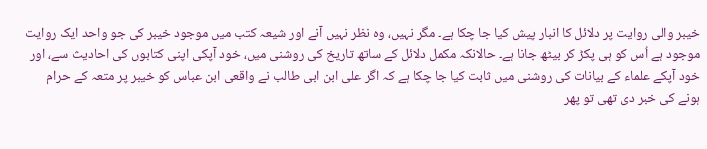خیبر والی روایت پر دلائل کا انبار پیش کیا جا چکا ہے۔ مگر نہیں، وہ نظر نہیں آنے اور شیعہ کتب میں موجود خیبر کی جو واحد ایک روایت موجود ہے اُس کو ہی پکڑ کر بیٹھ جانا ہے۔ حالانکہ مکمل دلائل کے ساتھ تاریخ کی روشنی میں، خود آپکی اپنی کتابوں کی احادیث سے، اور خود آپکے علماء کے بیانات کی روشنی میں ثابت کیا جا چکا ہے کہ اگر علی ابن ابی طالب نے واقعی ابن عباس کو خیبر پر متعہ کے حرام ہونے کی خبر دی تھی تو پھر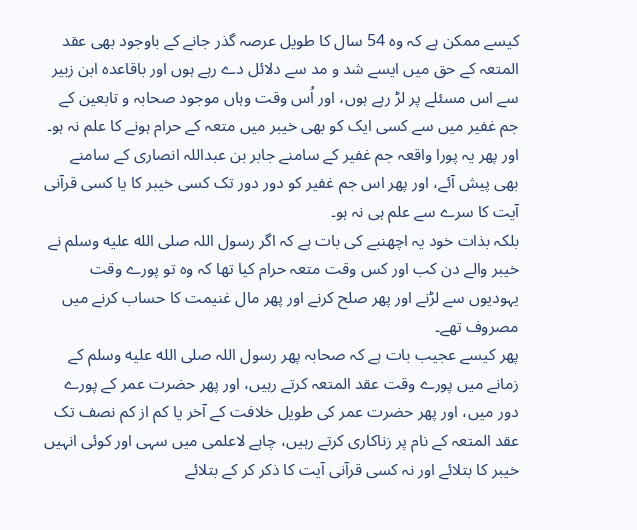کیسے ممکن ہے کہ وہ 54 سال کا طویل عرصہ گذر جانے کے باوجود بھی عقد المتعہ کے حق میں ایسے شد و مد سے دلائل دے رہے ہوں اور باقاعدہ ابن زبیر سے اس مسئلے پر لڑ رہے ہوں، اور اُس وقت وہاں موجود صحابہ و تابعین کے جم غفیر میں سے کسی ایک کو بھی خیبر میں متعہ کے حرام ہونے کا علم نہ ہو۔
اور پھر یہ پورا واقعہ جم غفیر کے سامنے جابر بن عبداللہ انصاری کے سامنے بھی پیش آئے، اور پھر اس جم غفیر کو دور دور تک کسی خیبر کا یا کسی قرآنی آیت کا سرے سے علم ہی نہ ہو۔
بلکہ بذات خود یہ اچھنبے کی بات ہے کہ اگر رسول اللہ صلى الله عليه وسلم نے خیبر والے دن کب اور کس وقت متعہ حرام کیا تھا کہ وہ تو پورے وقت یہودیوں سے لڑنے اور پھر صلح کرنے اور پھر مال غنیمت کا حساب کرنے میں مصروف تھے۔
پھر کیسے عجیب بات ہے کہ صحابہ پھر رسول اللہ صلى الله عليه وسلم کے زمانے میں پورے وقت عقد المتعہ کرتے رہیں، اور پھر حضرت عمر کے پورے دور میں، اور پھر حضرت عمر کی طویل خلافت کے آخر یا کم از کم نصف تک عقد المتعہ کے نام پر زناکاری کرتے رہیں، چاہے لاعلمی میں سہی اور کوئی انہیں خیبر کا بتلائے اور نہ کسی قرآنی آیت کا ذکر کر کے بتلائے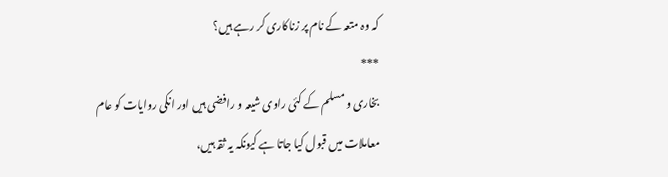کہ وہ متعہ کے نام پر زناکاری کر رہے ہیں؟
***
بخاری و مسلم کے کئی راوی شیعہ و رافضی ہیں اور انکی روایات کو عام معاملات میں قبول کیا جاتا ہے کیونکہ یہ ثقہ ہیں،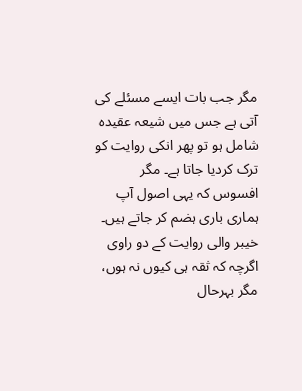مگر جب بات ایسے مسئلے کی آتی ہے جس میں شیعہ عقیدہ شامل ہو تو پھر انکی روایت کو ترک کردیا جاتا ہے۔ مگر افسوس کہ یہی اصول آپ ہماری باری ہضم کر جاتے ہیں۔ خیبر والی روایت کے دو راوی اگرچہ کہ ثقہ ہی کیوں نہ ہوں، مگر بہرحال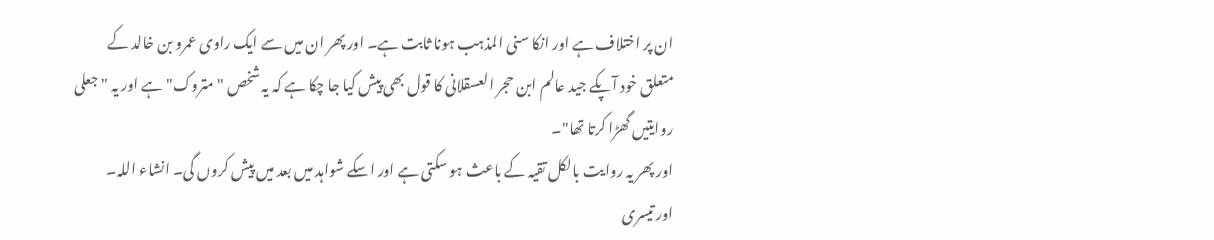ان پر اختلاف ہے اور انکا سنی المذہب ہونا ثابت ہے۔ اور پھر ان میں سے ایک راوی عمرو بن خالد کے متعلق خود آپکے جید عالم ابن حجر العسقلانی کا قول بھی پیش کیا جا چکا ہے کہ یہ شخص "متروک" ہے اور یہ "جعلی روایتیں گھڑا کرتا تھا"۔
اور پھر یہ روایت بالکل تقیہ کے باعث ہو سکتی ہے اور اسکے شواہد میں بعد میں پیش کروں گی۔ انشاء اللہ۔
اور تیسری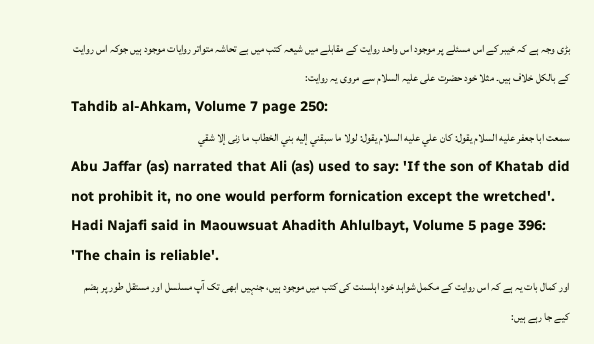بڑی وجہ ہے کہ خیبر کے اس مسئلے پر موجود اس واحد روایت کے مقابلے میں شیعہ کتب میں بے تحاشہ متواتر روایات موجود ہیں جوکہ اس روایت کے بالکل خلاف ہیں۔ مثلا خود حضرت علی علیہ السلام سے مروی یہ روایت:
Tahdib al-Ahkam, Volume 7 page 250:
سمعت ابا جعفر عليه السلام يقول: كان علي عليه السلام يقول: لولا ما سبقني إليه بني الخطاب ما زنى إلا شقي
Abu Jaffar (as) narrated that Ali (as) used to say: 'If the son of Khatab did not prohibit it, no one would perform fornication except the wretched'.
Hadi Najafi said in Maouwsuat Ahadith Ahlulbayt, Volume 5 page 396: 'The chain is reliable'.
اور کمال بات یہ ہے کہ اس روایت کے مکمل شواہد خود اہلسنت کی کتب میں موجود ہیں، جنہیں ابھی تک آپ مسلسل اور مستقل طور پر ہضم کیے جا رہے ہیں: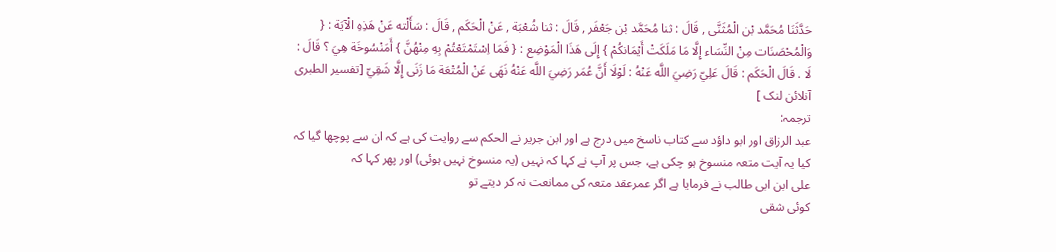حَدَّثَنَا مُحَمَّد بْن الْمُثَنَّى , قَالَ : ثنا مُحَمَّد بْن جَعْفَر , قَالَ : ثنا شُعْبَة , عَنْ الْحَكَم , قَالَ : سَأَلْته عَنْ هَذِهِ الْآيَة : { وَالْمُحْصَنَات مِنْ النِّسَاء إِلَّا مَا مَلَكَتْ أَيْمَانكُمْ } إِلَى هَذَا الْمَوْضِع : { فَمَا اِسْتَمْتَعْتُمْ بِهِ مِنْهُنَّ } أَمَنْسُوخَة هِيَ ؟ قَالَ : لَا . قَالَ الْحَكَم : قَالَ عَلِيّ رَضِيَ اللَّه عَنْهُ : لَوْلَا أَنَّ عُمَر رَضِيَ اللَّه عَنْهُ نَهَى عَنْ الْمُتْعَة مَا زَنَى إِلَّا شَقِيّ [تفسیر الطبری آنلائن لنک ]
ترجمہ:
عبد الرزاق اور ابو داؤد سے کتاب ناسخ میں درج ہے اور ابن جریر نے الحکم سے روایت کی ہے کہ ان سے پوچھا گیا کہ کیا یہ آیت متعہ منسوخ ہو چکی ہے، جس پر آپ نے کہا کہ نہیں (یہ منسوخ نہیں ہوئی) اور پھر کہا کہ
علی ابن ابی طالب نے فرمایا ہے اگر عمرعقد متعہ کی ممانعت نہ کر دیتے تو
کوئی شقی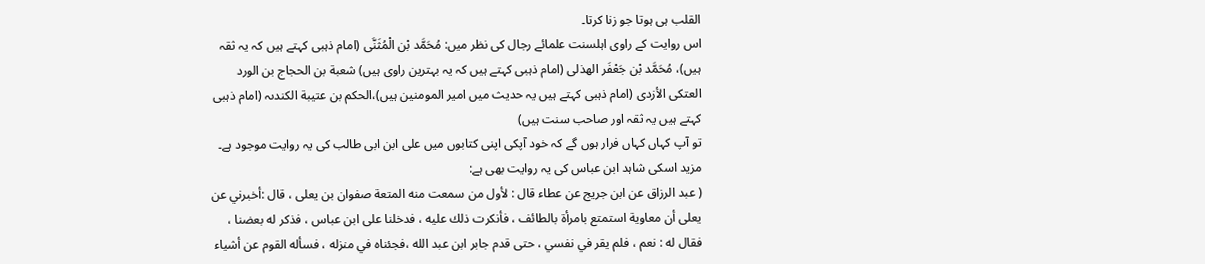القلب ہی ہوتا جو زنا کرتا۔
اس روایت کے راوی اہلسنت علمائے رجال کی نظر میں: مُحَمَّد بْن الْمُثَنَّى (امام ذہبی کہتے ہیں کہ یہ ثقہ ہیں)، مُحَمَّد بْن جَعْفَر الهذلى (امام ذہبی کہتے ہیں کہ یہ بہترین راوی ہیں) شعبة بن الحجاج بن الورد العتكى الأزدى (امام ذہبی کہتے ہیں یہ حدیث میں امیر المومنین ہیں)،الحكم بن عتيبة الكندىہ (امام ذہبی کہتے ہیں یہ ثقہ اور صاحب سنت ہیں)
تو آپ کہاں کہاں فرار ہوں گے کہ خود آپکی اپنی کتابوں میں علی ابن ابی طالب کی یہ روایت موجود ہے۔ مزید اسکی شاہد ابن عباس کی یہ روایت بھی ہے:
( عبد الرزاق عن ابن جريج عن عطاء قال : لأول من سمعت منه المتعة صفوان بن يعلى ، قال :أخبرني عن يعلى أن معاوية استمتع بامرأة بالطائف ، فأنكرت ذلك عليه ، فدخلنا على ابن عباس ، فذكر له بعضنا ، فقال له : نعم ، فلم يقر في نفسي ، حتى قدم جابر ابن عبد الله ،فجئناه في منزله ، فسأله القوم عن أشياء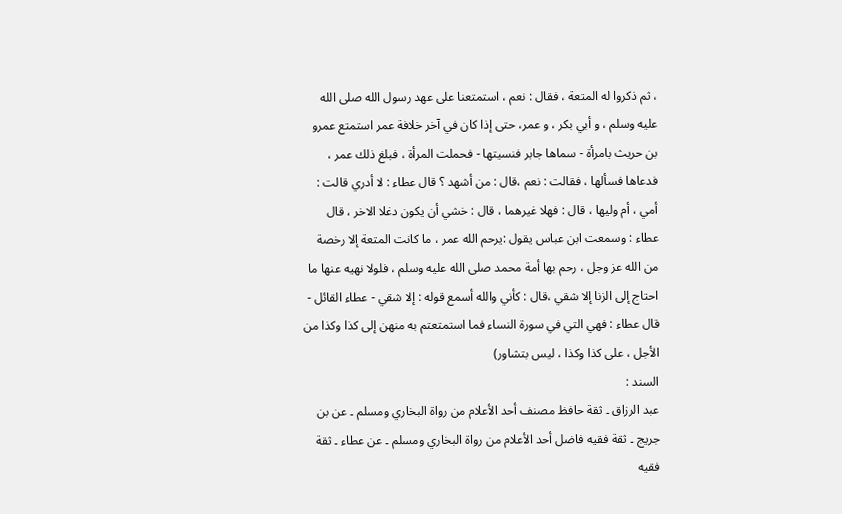، ثم ذكروا له المتعة ، فقال : نعم ، استمتعنا على عهد رسول الله صلى الله عليه وسلم ، و أبي بكر ، و عمر، حتى إذا كان في آخر خلافة عمر استمتع عمرو بن حريث بامرأة - سماها جابر فنسيتها - فحملت المرأة ، فبلغ ذلك عمر ، فدعاها فسألها ، فقالت : نعم ،قال : من أشهد ؟ قال عطاء : لا أدري قالت : أمي ، أم وليها ، قال : فهلا غيرهما ، قال : خشي أن يكون دغلا الاخر ، قال عطاء : وسمعت ابن عباس يقول :يرحم الله عمر ، ما كانت المتعة إلا رخصة من الله عز وجل ، رحم بها أمة محمد صلى الله عليه وسلم ، فلولا نهيه عنها ما احتاج إلى الزنا إلا شقي ،قال : كأني والله أسمع قوله : إلا شقي - عطاء القائل - قال عطاء : فهي التي في سورة النساء فما استمتعتم به منهن إلى كذا وكذا من الأجل ، على كذا وكذا ، ليس بتشاور)
السند :
عبد الرزاق ۔ ثقة حافظ مصنف أحد الأعلام من رواة البخاري ومسلم ۔ عن بن جريج ۔ ثقة فقيه فاضل أحد الأعلام من رواة البخاري ومسلم ۔ عن عطاء ۔ ثقة فقيه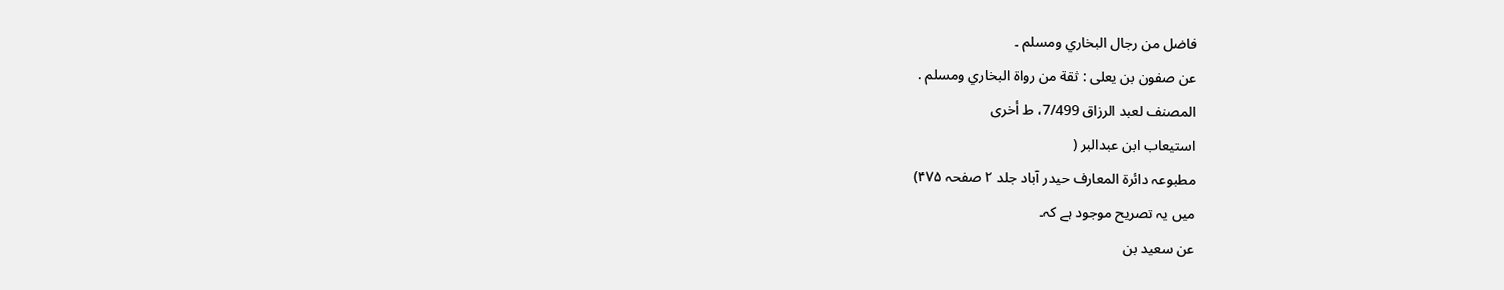فاضل من رجال البخاري ومسلم ۔
عن صفون بن يعلى : ثقة من رواة البخاري ومسلم .
المصنف لعبد الرزاق 7/499، ط أخرى
استیعاب ابن عبدالبر (
مطبوعہ دائرۃ المعارف حیدر آباد جلد ۲ صفحہ ۴۷۵)
میں یہ تصریح موجود ہے کہ۔
عن سعید بن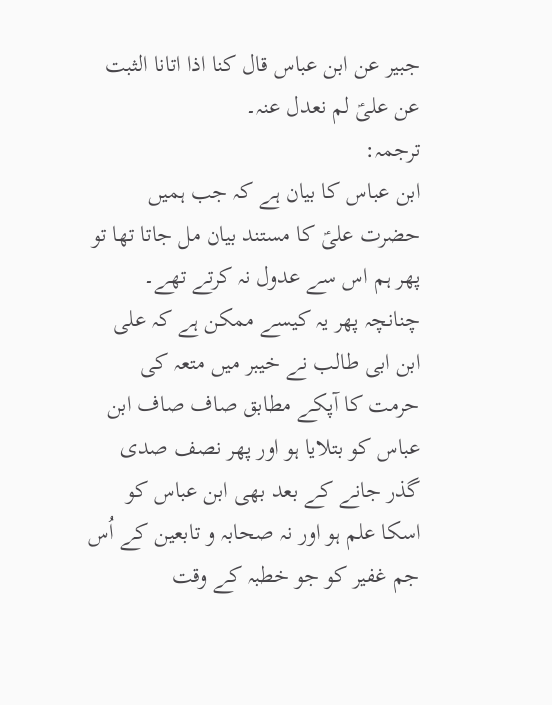جبیر عن ابن عباس قال کنا اذا اتانا الثبت عن علیؑ لم نعدل عنہ۔
ترجمہ:
ابن عباس کا بیان ہے کہ جب ہمیں حضرت علیؑ کا مستند بیان مل جاتا تھا تو پھر ہم اس سے عدول نہ کرتے تھے۔
چنانچہ پھر یہ کیسے ممکن ہے کہ علی ابن ابی طالب نے خیبر میں متعہ کی حرمت کا آپکے مطابق صاف صاف ابن عباس کو بتلایا ہو اور پھر نصف صدی گذر جانے کے بعد بھی ابن عباس کو اسکا علم ہو اور نہ صحابہ و تابعین کے اُس جم غفیر کو جو خطبہ کے وقت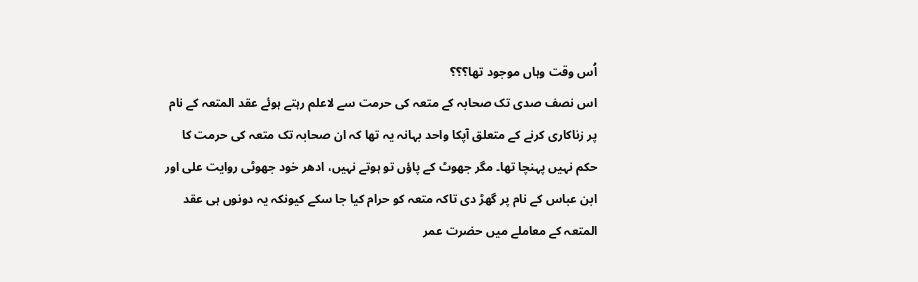اُس وقت وہاں موجود تھا؟؟؟
اس نصف صدی تک صحابہ کے متعہ کی حرمت سے لاعلم رہتے ہوئے عقد المتعہ کے نام پر زناکاری کرنے کے متعلق آپکا واحد بہانہ یہ تھا کہ ان صحابہ تک متعہ کی حرمت کا حکم نہیں پہنچا تھا۔ مگر جھوٹ کے پاؤں تو ہوتے نہیں، ادھر خود جھوٹی روایت علی اور ابن عباس کے نام پر گھڑ دی تاکہ متعہ کو حرام کیا جا سکے کیونکہ یہ دونوں ہی عقد المتعہ کے معاملے میں حضرت عمر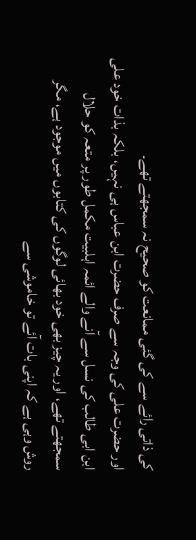کی ذاتی رائے سے کی گئی ممانعت کو صحیح نہ سمجھتے تھے۔
اور حضرت علی کی وجہ سے صرف حضرت ابن عباس ہی نہیں، بلکہ بذات خود علی ابن ابی طالب کی نسل سے آنے والے ائمہ اہلبیت مکمل طور پر متعہ کو حلال سمجھتے تھے، اور یہ چیز بھی خود بھائی لوگوں کی کتابوں میں موجود ہے، مگر روش وہی ہے کہ اپنی بات آئے تو خاموشی سے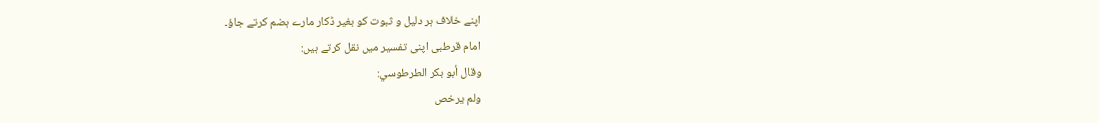اپنے خلاف ہر دلیل و ثبوت کو بغیر ڈکار مارے ہضم کرتے جاؤ۔
امام قرطبی اپنی تفسیر میں نقل کرتے ہیں:
وقال أبو بكر الطرطوسي:
ولم يرخص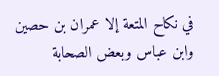في نكاح المتعة إلا عمران بن حصين وابن عباس وبعض الصحابة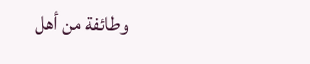وطائفة من أهل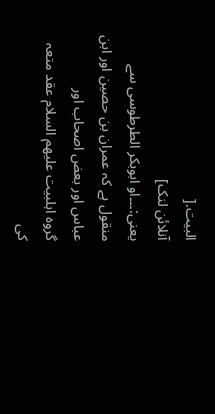البيت.[
آنلائن لنک]
یعنی:۔۔۔او ابوبکر الطرطوسی سے منقول ہے کہ عمران بن حصین اور ابن عباس اور بعض اصحاب اور
گروہ اہلبیت علیھم السلام عقد متعہ کی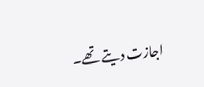اجازت دیتے تھے۔